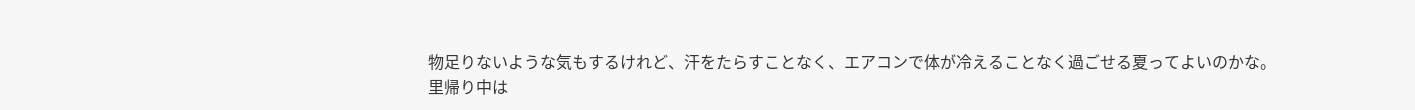物足りないような気もするけれど、汗をたらすことなく、エアコンで体が冷えることなく過ごせる夏ってよいのかな。
里帰り中は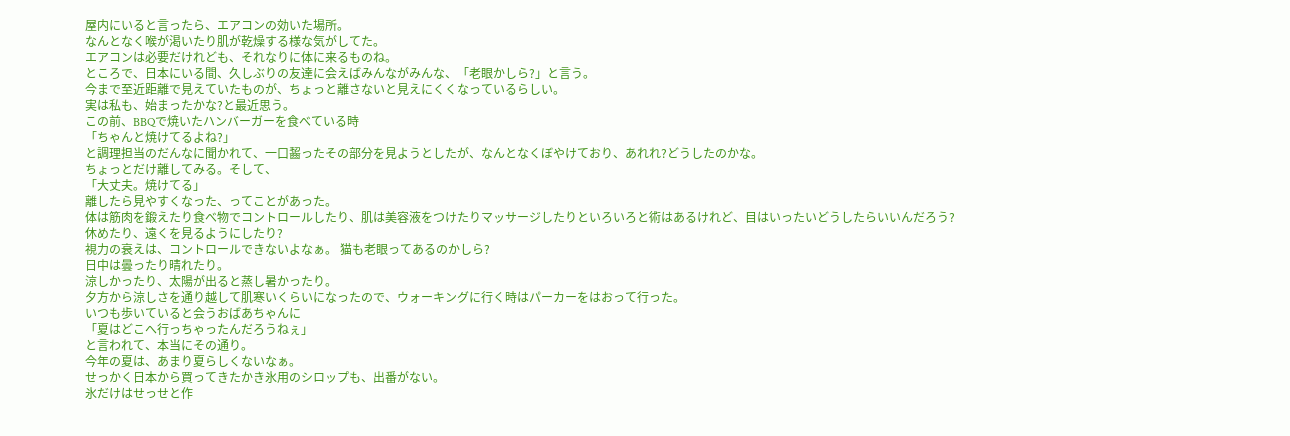屋内にいると言ったら、エアコンの効いた場所。
なんとなく喉が渇いたり肌が乾燥する様な気がしてた。
エアコンは必要だけれども、それなりに体に来るものね。
ところで、日本にいる間、久しぶりの友達に会えばみんながみんな、「老眼かしら?」と言う。
今まで至近距離で見えていたものが、ちょっと離さないと見えにくくなっているらしい。
実は私も、始まったかな?と最近思う。
この前、BBQで焼いたハンバーガーを食べている時
「ちゃんと焼けてるよね?」
と調理担当のだんなに聞かれて、一口齧ったその部分を見ようとしたが、なんとなくぼやけており、あれれ?どうしたのかな。
ちょっとだけ離してみる。そして、
「大丈夫。焼けてる」
離したら見やすくなった、ってことがあった。
体は筋肉を鍛えたり食べ物でコントロールしたり、肌は美容液をつけたりマッサージしたりといろいろと術はあるけれど、目はいったいどうしたらいいんだろう?
休めたり、遠くを見るようにしたり?
視力の衰えは、コントロールできないよなぁ。 猫も老眼ってあるのかしら?
日中は曇ったり晴れたり。
涼しかったり、太陽が出ると蒸し暑かったり。
夕方から涼しさを通り越して肌寒いくらいになったので、ウォーキングに行く時はパーカーをはおって行った。
いつも歩いていると会うおばあちゃんに
「夏はどこへ行っちゃったんだろうねぇ」
と言われて、本当にその通り。
今年の夏は、あまり夏らしくないなぁ。
せっかく日本から買ってきたかき氷用のシロップも、出番がない。
氷だけはせっせと作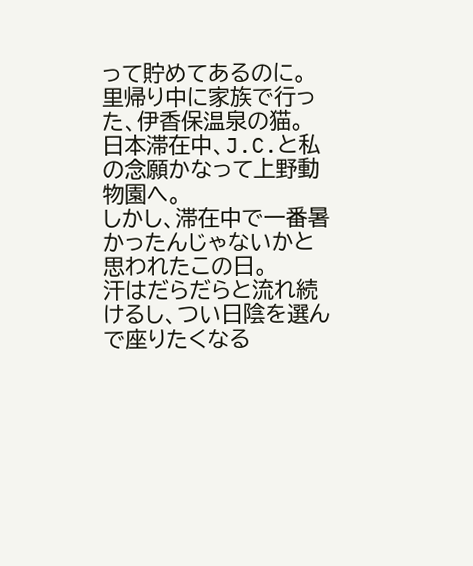って貯めてあるのに。
里帰り中に家族で行った、伊香保温泉の猫。
日本滞在中、J.C.と私の念願かなって上野動物園へ。
しかし、滞在中で一番暑かったんじゃないかと思われたこの日。
汗はだらだらと流れ続けるし、つい日陰を選んで座りたくなる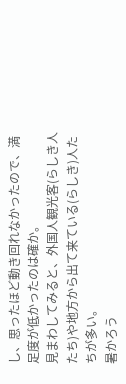し、思ったほど動き回れなかったので、満足度が低かったのは確か。
見まわしてみると、外国人観光客(らしき人たち)や地方から出て来ている(らしき)人たちが多い。
暑かろう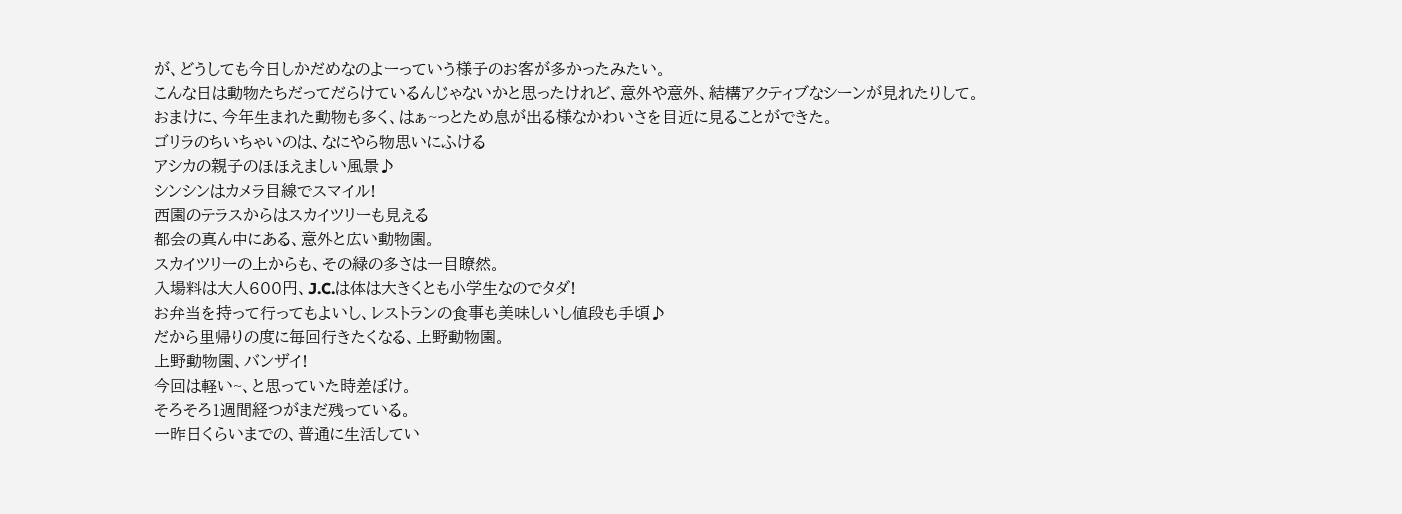が、どうしても今日しかだめなのよーっていう様子のお客が多かったみたい。
こんな日は動物たちだってだらけているんじゃないかと思ったけれど、意外や意外、結構アクティブなシーンが見れたりして。
おまけに、今年生まれた動物も多く、はぁ~っとため息が出る様なかわいさを目近に見ることができた。
ゴリラのちいちゃいのは、なにやら物思いにふける
アシカの親子のほほえましい風景♪
シンシンはカメラ目線でスマイル!
西園のテラスからはスカイツリーも見える
都会の真ん中にある、意外と広い動物園。
スカイツリーの上からも、その緑の多さは一目瞭然。
入場料は大人600円、J.C.は体は大きくとも小学生なのでタダ!
お弁当を持って行ってもよいし、レストランの食事も美味しいし値段も手頃♪
だから里帰りの度に毎回行きたくなる、上野動物園。
上野動物園、バンザイ!
今回は軽い~、と思っていた時差ぼけ。
そろそろ1週間経つがまだ残っている。
一昨日くらいまでの、普通に生活してい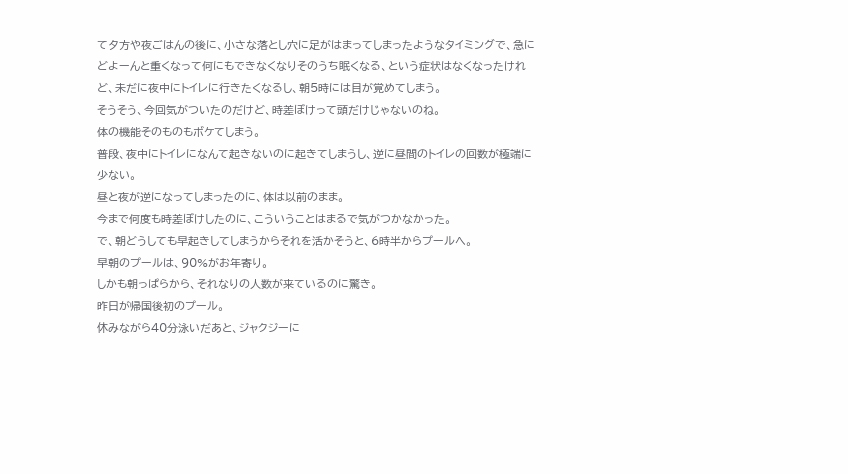て夕方や夜ごはんの後に、小さな落とし穴に足がはまってしまったようなタイミングで、急にどよーんと重くなって何にもできなくなりそのうち眠くなる、という症状はなくなったけれど、未だに夜中にトイレに行きたくなるし、朝5時には目が覚めてしまう。
そうそう、今回気がついたのだけど、時差ぼけって頭だけじゃないのね。
体の機能そのものもボケてしまう。
普段、夜中にトイレになんて起きないのに起きてしまうし、逆に昼間のトイレの回数が極端に少ない。
昼と夜が逆になってしまったのに、体は以前のまま。
今まで何度も時差ぼけしたのに、こういうことはまるで気がつかなかった。
で、朝どうしても早起きしてしまうからそれを活かそうと、6時半からプールへ。
早朝のプールは、90%がお年寄り。
しかも朝っぱらから、それなりの人数が来ているのに驚き。
昨日が帰国後初のプール。
休みながら40分泳いだあと、ジャクジーに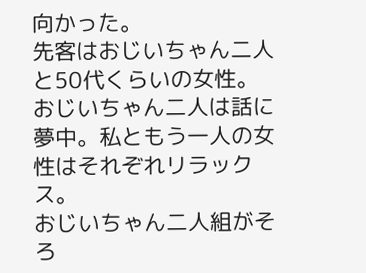向かった。
先客はおじいちゃん二人と50代くらいの女性。
おじいちゃん二人は話に夢中。私ともう一人の女性はそれぞれリラックス。
おじいちゃん二人組がそろ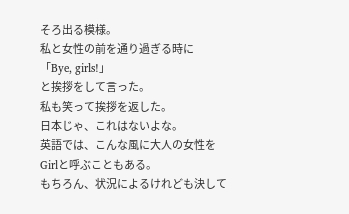そろ出る模様。
私と女性の前を通り過ぎる時に
「Bye, girls!」
と挨拶をして言った。
私も笑って挨拶を返した。
日本じゃ、これはないよな。
英語では、こんな風に大人の女性をGirlと呼ぶこともある。
もちろん、状況によるけれども決して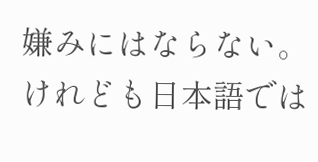嫌みにはならない。
けれども日本語では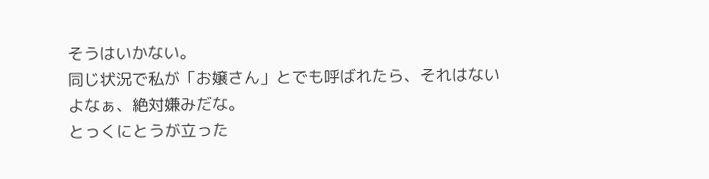そうはいかない。
同じ状況で私が「お嬢さん」とでも呼ばれたら、それはないよなぁ、絶対嫌みだな。
とっくにとうが立った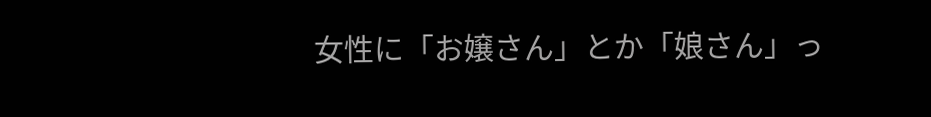女性に「お嬢さん」とか「娘さん」っ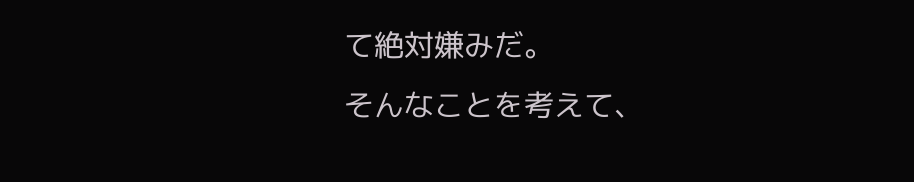て絶対嫌みだ。
そんなことを考えて、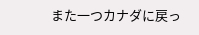また一つカナダに戻っ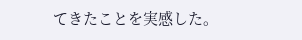てきたことを実感した。